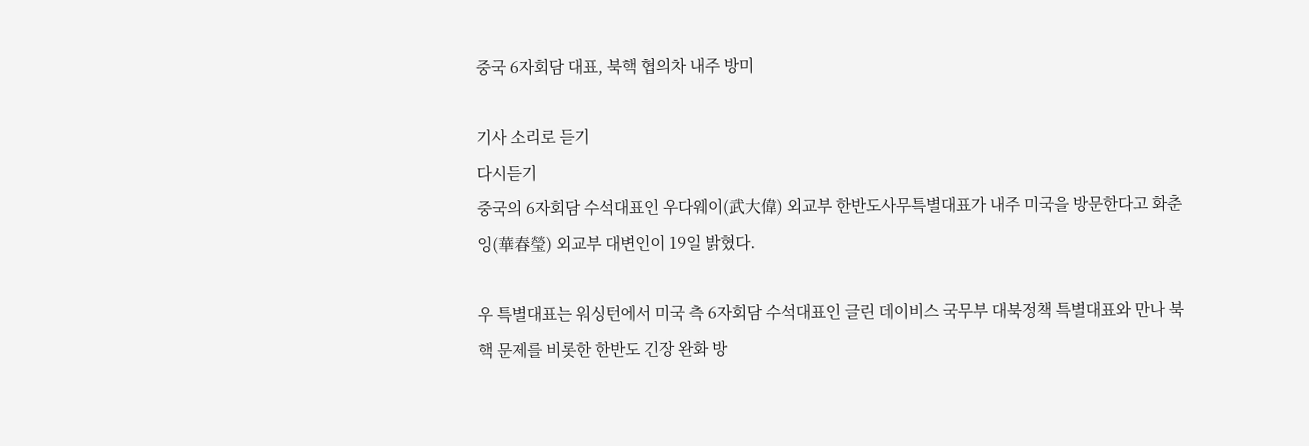중국 6자회담 대표, 북핵 협의차 내주 방미

기사 소리로 듣기
다시듣기
중국의 6자회담 수석대표인 우다웨이(武大偉) 외교부 한반도사무특별대표가 내주 미국을 방문한다고 화춘잉(華春瑩) 외교부 대변인이 19일 밝혔다.

우 특별대표는 워싱턴에서 미국 측 6자회담 수석대표인 글린 데이비스 국무부 대북정책 특별대표와 만나 북핵 문제를 비롯한 한반도 긴장 완화 방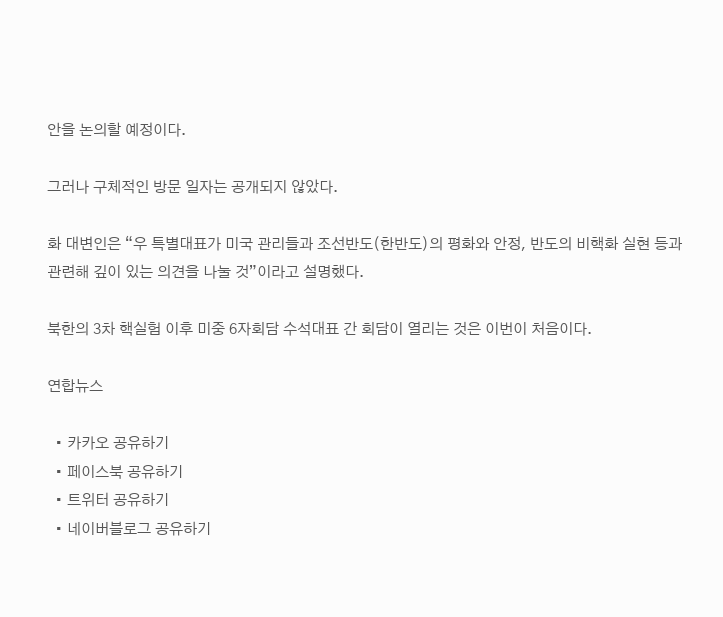안을 논의할 예정이다.

그러나 구체적인 방문 일자는 공개되지 않았다.

화 대변인은 “우 특별대표가 미국 관리들과 조선반도(한반도)의 평화와 안정, 반도의 비핵화 실현 등과 관련해 깊이 있는 의견을 나눌 것”이라고 설명했다.

북한의 3차 핵실험 이후 미중 6자회담 수석대표 간 회담이 열리는 것은 이번이 처음이다.

연합뉴스

  • 카카오 공유하기
  • 페이스북 공유하기
  • 트위터 공유하기
  • 네이버블로그 공유하기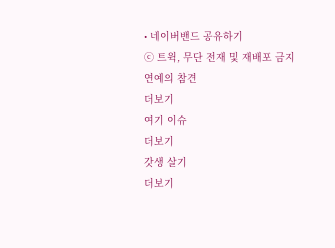• 네이버밴드 공유하기
ⓒ 트윅, 무단 전재 및 재배포 금지
연예의 참견
더보기
여기 이슈
더보기
갓생 살기
더보기